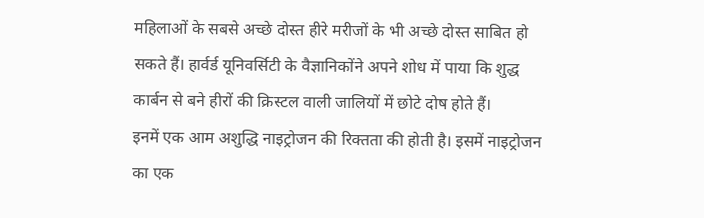महिलाओं के सबसे अच्छे दोस्त हीरे मरीजों के भी अच्छे दोस्त साबित हो सकते हैं। हार्वर्ड यूनिवर्सिटी के वैज्ञानिकोंने अपने शोध में पाया कि शुद्ध कार्बन से बने हीरों की क्रिस्टल वाली जालियों में छोटे दोष होते हैं।
इनमें एक आम अशुद्धि नाइट्रोजन की रिक्तता की होती है। इसमें नाइट्रोजन का एक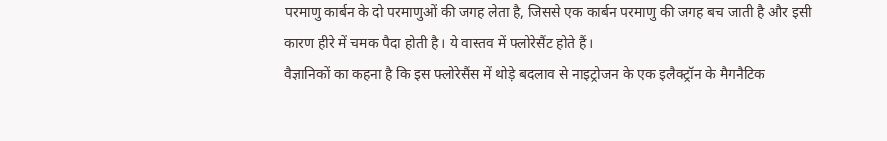परमाणु कार्बन के दो परमाणुओं की जगह लेता है, जिससे एक कार्बन परमाणु की जगह बच जाती है और इसी कारण हीरे में चमक पैदा होती है। ये वास्तव में फ्लोरेसैंट होते हैं।
वैज्ञानिकों का कहना है कि इस फ्लोरेसैंस में थोड़े बदलाव से नाइट्रोजन के एक इलैक्ट्रॉन के मैगनैटिक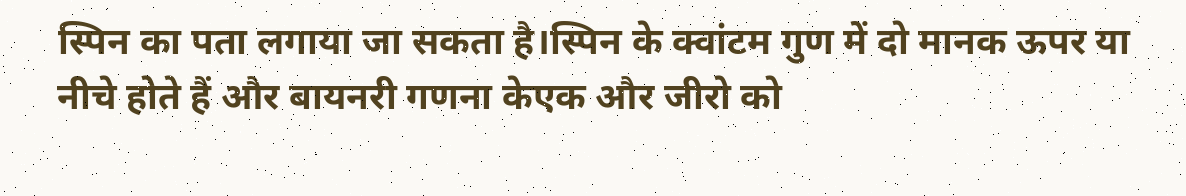स्पिन का पता लगाया जा सकता है।स्पिन के क्वांटम गुण में दो मानक ऊपर या नीचे होते हैं और बायनरी गणना केएक और जीरो को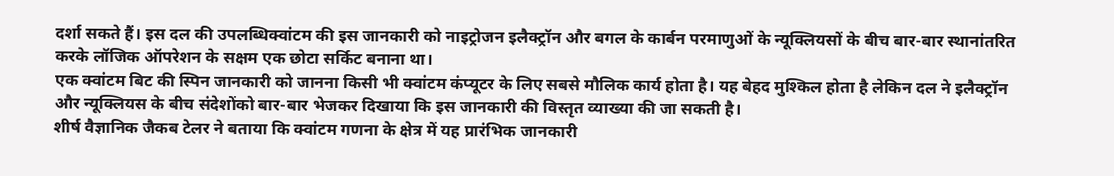दर्शा सकते हैं। इस दल की उपलब्धिक्वांटम की इस जानकारी को नाइट्रोजन इलैक्ट्रॉन और बगल के कार्बन परमाणुओं के न्यूक्लियसों के बीच बार-बार स्थानांतरित करके लॉजिक ऑपरेशन के सक्षम एक छोटा सर्किट बनाना था।
एक क्वांटम बिट की स्पिन जानकारी को जानना किसी भी क्वांटम कंप्यूटर के लिए सबसे मौलिक कार्य होता है। यह बेहद मुश्किल होता है लेकिन दल ने इलैक्ट्रॉन और न्यूक्लियस के बीच संदेशोंको बार-बार भेजकर दिखाया कि इस जानकारी की विस्तृत व्याख्या की जा सकती है।
शीर्ष वैज्ञानिक जैकब टेलर ने बताया कि क्वांटम गणना के क्षेत्र में यह प्रारंभिक जानकारी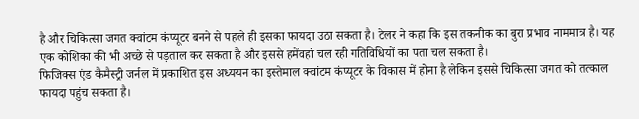है और चिकित्सा जगत क्वांटम कंप्यूटर बनने से पहले ही इसका फायदा उठा सकता है। टेलर ने कहा कि इस तकनीक का बुरा प्रभाव नाममात्र है। यह एक कोशिका की भी अच्छे से पड़ताल कर सकता है और इससे हमेंवहां चल रही गतिविधियों का पता चल सकता है।
फिजिक्स एंड कैमैस्ट्री जर्नल में प्रकाशित इस अध्ययन का इस्तेमाल क्वांटम कंप्यूटर के विकास में होना है लेकिन इससे चिकित्सा जगत को तत्काल फायदा पहुंच सकता है।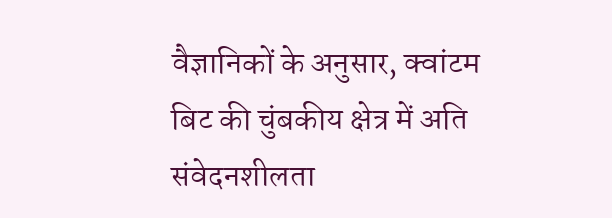वैज्ञानिकों के अनुसार, क्वांटम बिट की चुंबकीय क्षेत्र में अति संवेदनशीलता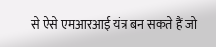से ऐसे एमआरआई यंत्र बन सकते हैं जो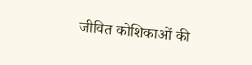जीवित कोशिकाओं की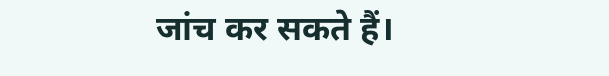जांच कर सकते हैं।